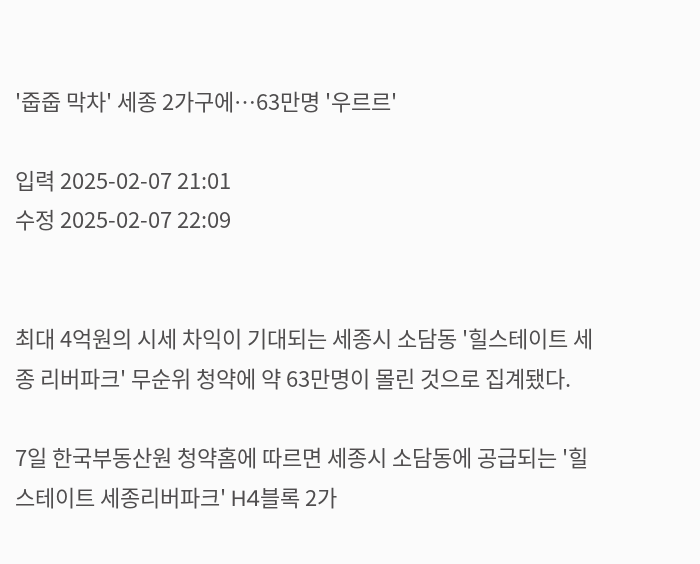'줍줍 막차' 세종 2가구에…63만명 '우르르'

입력 2025-02-07 21:01
수정 2025-02-07 22:09


최대 4억원의 시세 차익이 기대되는 세종시 소담동 '힐스테이트 세종 리버파크' 무순위 청약에 약 63만명이 몰린 것으로 집계됐다.

7일 한국부동산원 청약홈에 따르면 세종시 소담동에 공급되는 '힐스테이트 세종리버파크' H4블록 2가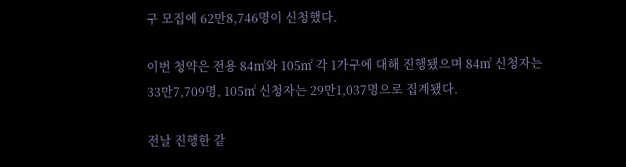구 모집에 62만8,746명이 신청했다.

이번 청약은 전용 84㎡와 105㎡ 각 1가구에 대해 진행됐으며 84㎡ 신청자는 33만7,709명, 105㎡ 신청자는 29만1,037명으로 집계됐다.

전날 진행한 같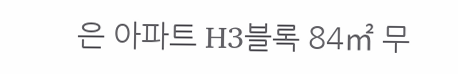은 아파트 H3블록 84㎡ 무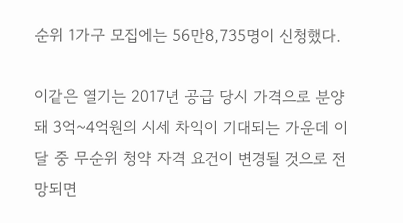순위 1가구 모집에는 56만8,735명이 신청했다.

이같은 열기는 2017년 공급 당시 가격으로 분양돼 3억~4억원의 시세 차익이 기대되는 가운데 이달 중 무순위 청약 자격 요건이 변경될 것으로 전망되면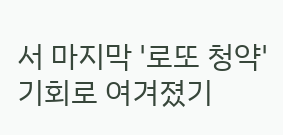서 마지막 '로또 청약' 기회로 여겨졌기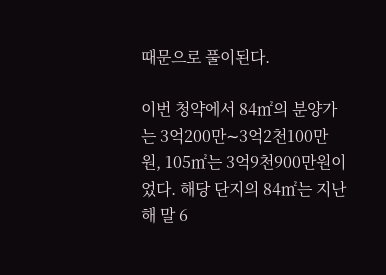때문으로 풀이된다.

이번 청약에서 84㎡의 분양가는 3억200만∼3억2천100만원, 105㎡는 3억9천900만원이었다. 해당 단지의 84㎡는 지난해 말 6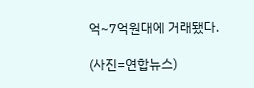억~7억원대에 거래됐다.

(사진=연합뉴스)